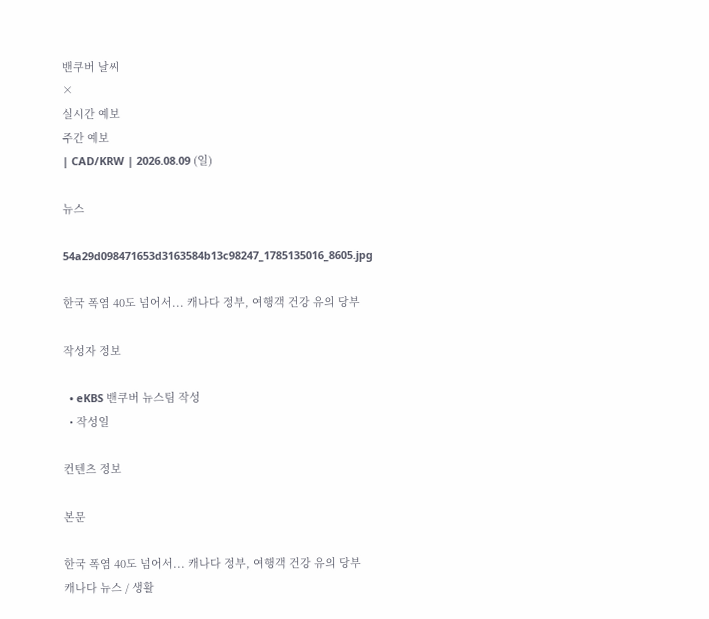밴쿠버 날씨
×
실시간 예보
주간 예보
| CAD/KRW | 2026.08.09 (일)

뉴스

54a29d098471653d3163584b13c98247_1785135016_8605.jpg

한국 폭염 40도 넘어서... 캐나다 정부, 여행객 건강 유의 당부

작성자 정보

  • eKBS 밴쿠버 뉴스팀 작성
  • 작성일

컨텐츠 정보

본문

한국 폭염 40도 넘어서... 캐나다 정부, 여행객 건강 유의 당부
캐나다 뉴스 / 생활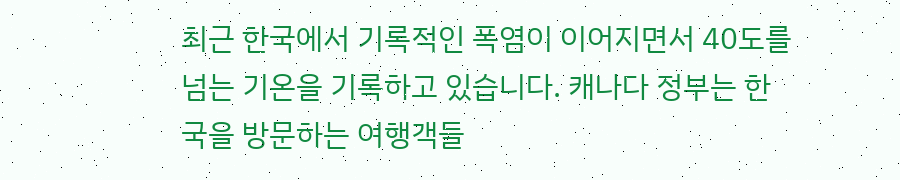최근 한국에서 기록적인 폭염이 이어지면서 40도를 넘는 기온을 기록하고 있습니다. 캐나다 정부는 한국을 방문하는 여행객들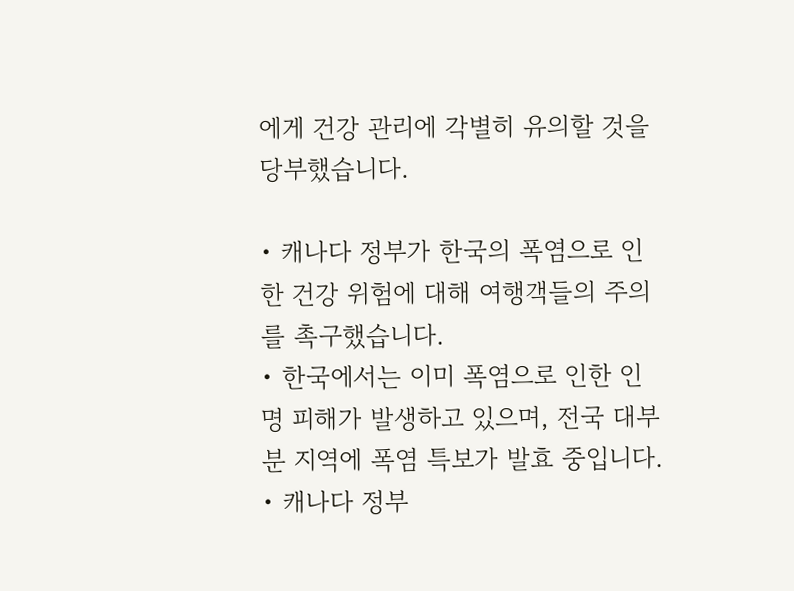에게 건강 관리에 각별히 유의할 것을 당부했습니다.

• 캐나다 정부가 한국의 폭염으로 인한 건강 위험에 대해 여행객들의 주의를 촉구했습니다.
• 한국에서는 이미 폭염으로 인한 인명 피해가 발생하고 있으며, 전국 대부분 지역에 폭염 특보가 발효 중입니다.
• 캐나다 정부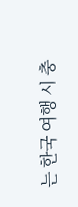는 한국 여행 시 충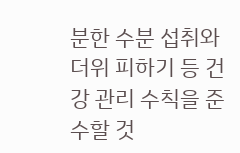분한 수분 섭취와 더위 피하기 등 건강 관리 수칙을 준수할 것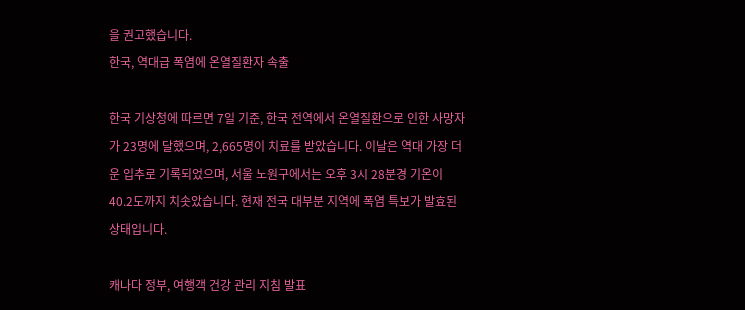을 권고했습니다.
한국, 역대급 폭염에 온열질환자 속출

한국 기상청에 따르면 7일 기준, 한국 전역에서 온열질환으로 인한 사망자가 23명에 달했으며, 2,665명이 치료를 받았습니다. 이날은 역대 가장 더운 입추로 기록되었으며, 서울 노원구에서는 오후 3시 28분경 기온이 40.2도까지 치솟았습니다. 현재 전국 대부분 지역에 폭염 특보가 발효된 상태입니다.

캐나다 정부, 여행객 건강 관리 지침 발표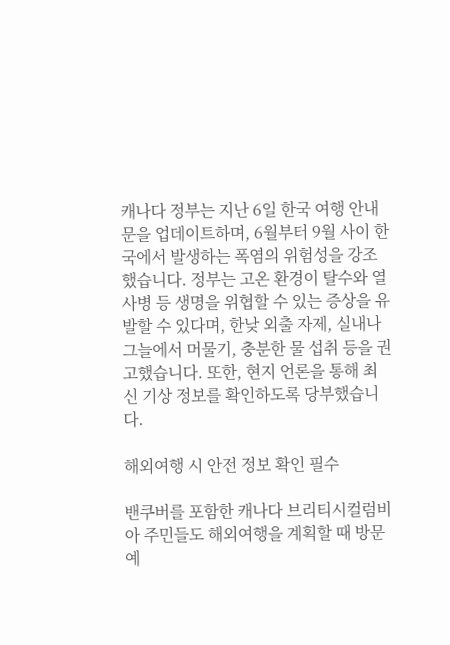캐나다 정부는 지난 6일 한국 여행 안내문을 업데이트하며, 6월부터 9월 사이 한국에서 발생하는 폭염의 위험성을 강조했습니다. 정부는 고온 환경이 탈수와 열사병 등 생명을 위협할 수 있는 증상을 유발할 수 있다며, 한낮 외출 자제, 실내나 그늘에서 머물기, 충분한 물 섭취 등을 권고했습니다. 또한, 현지 언론을 통해 최신 기상 정보를 확인하도록 당부했습니다.

해외여행 시 안전 정보 확인 필수

밴쿠버를 포함한 캐나다 브리티시컬럼비아 주민들도 해외여행을 계획할 때 방문 예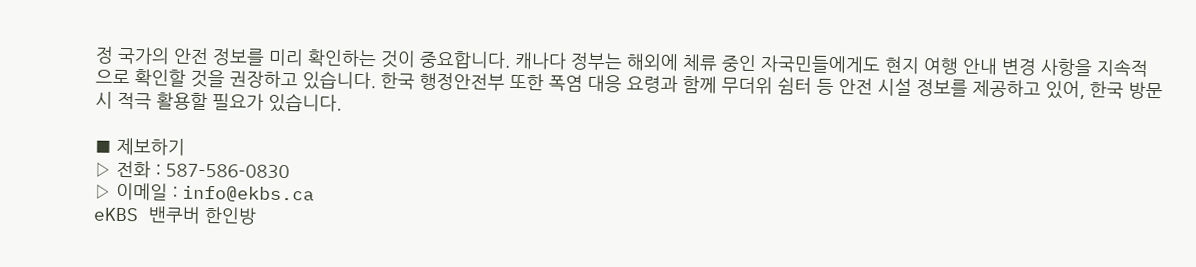정 국가의 안전 정보를 미리 확인하는 것이 중요합니다. 캐나다 정부는 해외에 체류 중인 자국민들에게도 현지 여행 안내 변경 사항을 지속적으로 확인할 것을 권장하고 있습니다. 한국 행정안전부 또한 폭염 대응 요령과 함께 무더위 쉼터 등 안전 시설 정보를 제공하고 있어, 한국 방문 시 적극 활용할 필요가 있습니다.

■ 제보하기
▷ 전화 : 587-586-0830
▷ 이메일 : info@ekbs.ca
eKBS 밴쿠버 한인방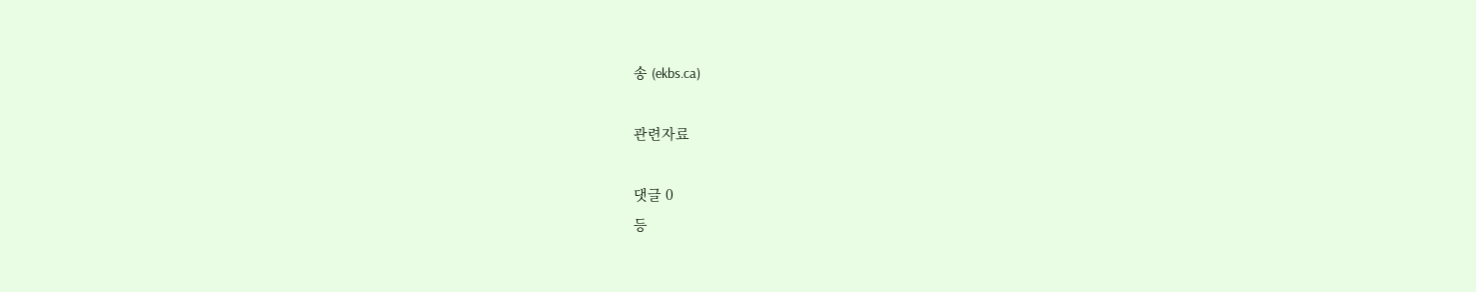송 (ekbs.ca)

관련자료

댓글 0
등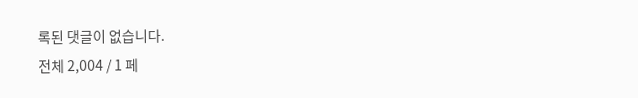록된 댓글이 없습니다.
전체 2,004 / 1 페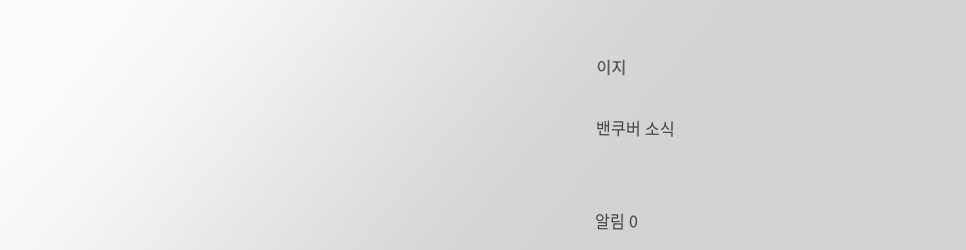이지

밴쿠버 소식


알림 0